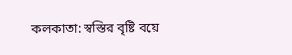কলকাতা: স্বস্তির বৃষ্টি বয়ে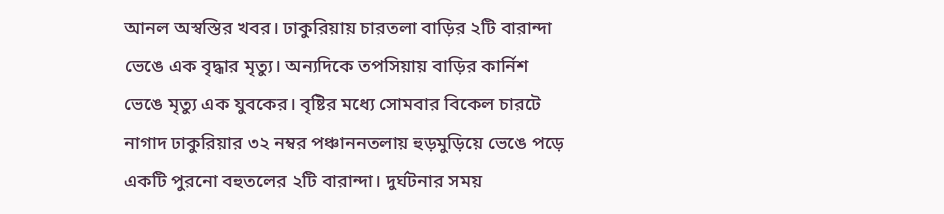আনল অস্বস্তির খবর। ঢাকুরিয়ায় চারতলা বাড়ির ২টি বারান্দা ভেঙে এক বৃদ্ধার মৃত্যু। অন্যদিকে তপসিয়ায় বাড়ির কার্নিশ ভেঙে মৃত্যু এক যুবকের। বৃষ্টির মধ্যে সোমবার বিকেল চারটে নাগাদ ঢাকুরিয়ার ৩২ নম্বর পঞ্চাননতলায় হুড়মুড়িয়ে ভেঙে পড়ে একটি পুরনো বহুতলের ২টি বারান্দা। দুর্ঘটনার সময়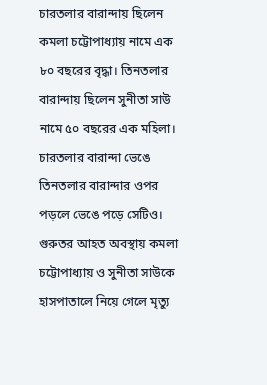চারতলার বারান্দায় ছিলেন কমলা চট্টোপাধ্যায় নামে এক ৮০ বছরের বৃদ্ধা। তিনতলার বারান্দায় ছিলেন সুনীতা সাউ নামে ৫০ বছরের এক মহিলা। চারতলার বারান্দা ভেঙে তিনতলার বারান্দার ওপর পড়লে ভেঙে পড়ে সেটিও। গুরুতর আহত অবস্থায় কমলা চট্টোপাধ্যায় ও সুনীতা সাউকে হাসপাতালে নিয়ে গেলে মৃত্যু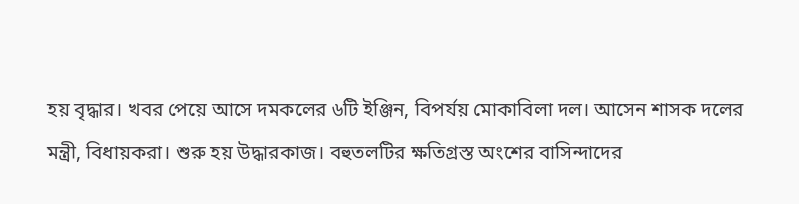হয় বৃদ্ধার। খবর পেয়ে আসে দমকলের ৬টি ইঞ্জিন, বিপর্যয় মোকাবিলা দল। আসেন শাসক দলের মন্ত্রী, বিধায়করা। শুরু হয় উদ্ধারকাজ। বহুতলটির ক্ষতিগ্রস্ত অংশের বাসিন্দাদের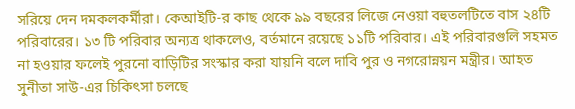সরিয়ে দেন দমকলকর্মীরা। কেআইটি-র কাছ থেকে ৯৯ বছরের লিজে নেওয়া বহুতলটিতে বাস ২৪টি পরিবারের। ১৩ টি পরিবার অন্যত্র থাকলেও, বর্তমানে রয়েছে ১১টি পরিবার। এই পরিবারগুলি সহমত না হওয়ার ফলেই পুরনো বাড়িটির সংস্কার করা যায়নি বলে দাবি পুর ও নগরোন্নয়ন মন্ত্রীর। আহত সুনীতা সাউ-এর চিকিৎসা চলছে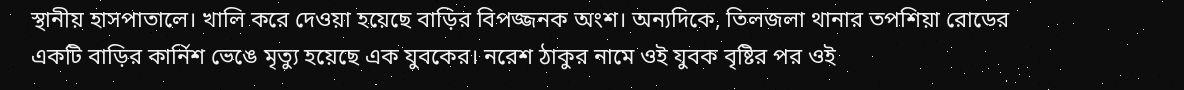স্থানীয় হাসপাতালে। খালি করে দেওয়া হয়েছে বাড়ির বিপজ্জনক অংশ। অন্যদিকে, তিলজলা থানার তপশিয়া রোডের একটি বাড়ির কার্নিশ ভেঙে মৃত্যু হয়েছে এক যুবকের। নরেশ ঠাকুর নামে ওই যুবক বৃষ্টির পর ওই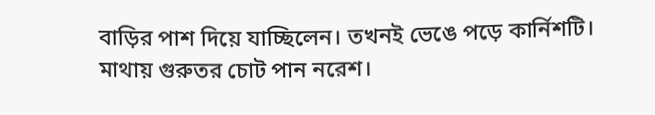বাড়ির পাশ দিয়ে যাচ্ছিলেন। তখনই ভেঙে পড়ে কার্নিশটি। মাথায় গুরুতর চোট পান নরেশ।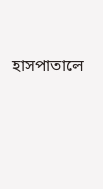হাসপাতালে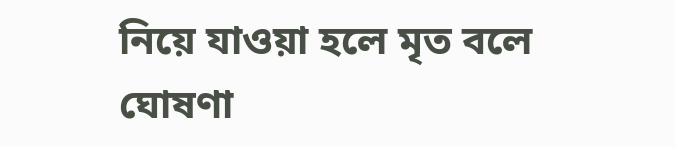নিয়ে যাওয়া হলে মৃত বলে ঘোষণা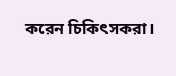করেন চিকিৎসকরা।